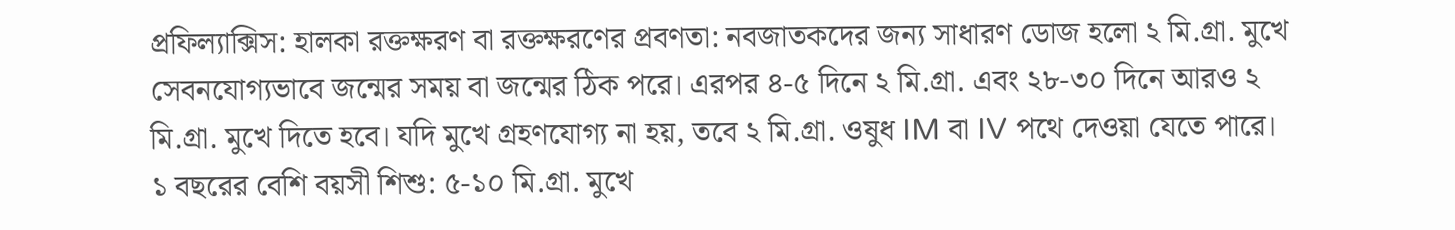প্রফিল্যাক্সিস: হালকা রক্তক্ষরণ বা রক্তক্ষরণের প্রবণতা: নবজাতকদের জন্য সাধারণ ডোজ হলো ২ মি.গ্রা. মুখে সেবনযোগ্যভাবে জন্মের সময় বা জন্মের ঠিক পরে। এরপর ৪-৫ দিনে ২ মি.গ্রা. এবং ২৮-৩০ দিনে আরও ২ মি.গ্রা. মুখে দিতে হবে। যদি মুখে গ্রহণযোগ্য না হয়, তবে ২ মি.গ্রা. ওষুধ IM বা IV পথে দেওয়া যেতে পারে।
১ বছরের বেশি বয়সী শিশু: ৫-১০ মি.গ্রা. মুখে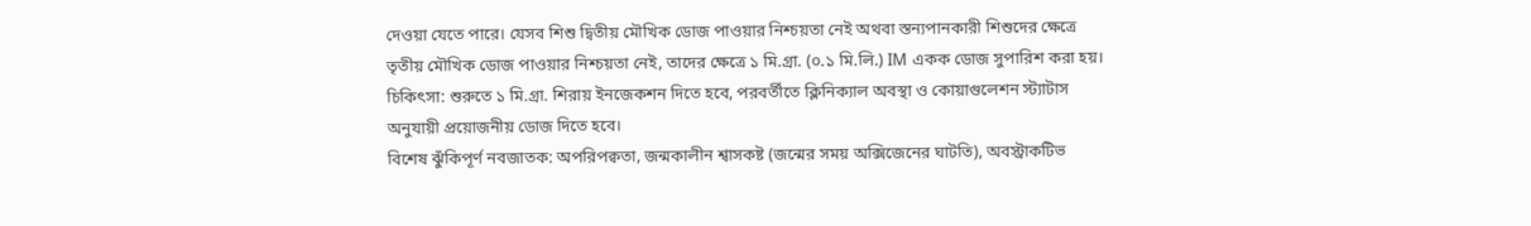দেওয়া যেতে পারে। যেসব শিশু দ্বিতীয় মৌখিক ডোজ পাওয়ার নিশ্চয়তা নেই অথবা স্তন্যপানকারী শিশুদের ক্ষেত্রে তৃতীয় মৌখিক ডোজ পাওয়ার নিশ্চয়তা নেই, তাদের ক্ষেত্রে ১ মি.গ্রা. (০.১ মি.লি.) IM একক ডোজ সুপারিশ করা হয়।
চিকিৎসা: শুরুতে ১ মি.গ্রা. শিরায় ইনজেকশন দিতে হবে, পরবর্তীতে ক্লিনিক্যাল অবস্থা ও কোয়াগুলেশন স্ট্যাটাস অনুযায়ী প্রয়োজনীয় ডোজ দিতে হবে।
বিশেষ ঝুঁকিপূর্ণ নবজাতক: অপরিপক্বতা, জন্মকালীন শ্বাসকষ্ট (জন্মের সময় অক্সিজেনের ঘাটতি), অবস্ট্রাকটিভ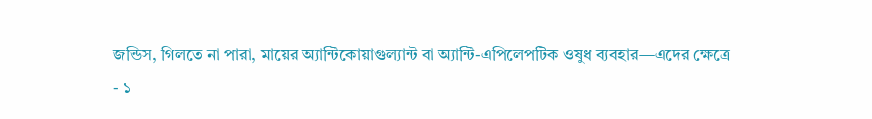জন্ডিস, গিলতে না পারা, মায়ের অ্যান্টিকোয়াগুল্যান্ট বা অ্যান্টি-এপিলেপটিক ওষুধ ব্যবহার—এদের ক্ষেত্রে
- ১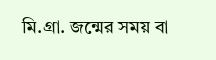মি.গ্রা. জন্মের সময় বা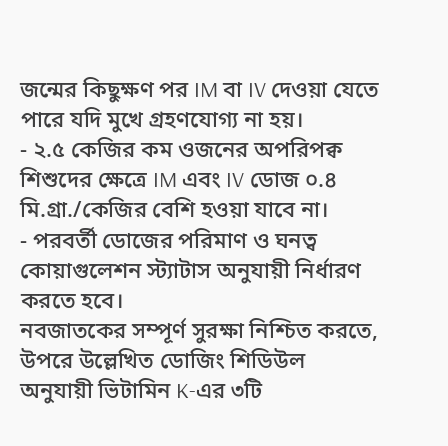জন্মের কিছুক্ষণ পর IM বা IV দেওয়া যেতে পারে যদি মুখে গ্রহণযোগ্য না হয়।
- ২.৫ কেজির কম ওজনের অপরিপক্ব শিশুদের ক্ষেত্রে IM এবং IV ডোজ ০.৪ মি.গ্রা./কেজির বেশি হওয়া যাবে না।
- পরবর্তী ডোজের পরিমাণ ও ঘনত্ব কোয়াগুলেশন স্ট্যাটাস অনুযায়ী নির্ধারণ করতে হবে।
নবজাতকের সম্পূর্ণ সুরক্ষা নিশ্চিত করতে, উপরে উল্লেখিত ডোজিং শিডিউল অনুযায়ী ভিটামিন K-এর ৩টি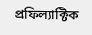প্রফিল্যাক্টিক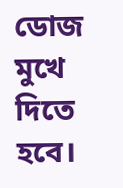ডোজ মুখে দিতে হবে।